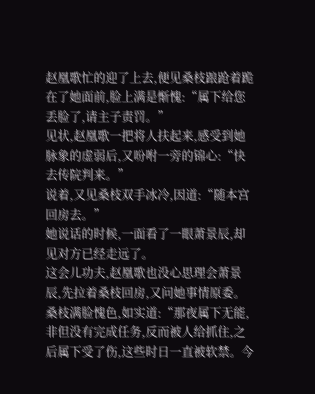赵凰歌忙的迎了上去,便见桑枝踉跄着跪在了她面前,脸上满是惭愧:“属下给您丢脸了,请主子责罚。”
见状,赵凰歌一把将人扶起来,感受到她脉象的虚弱后,又吩咐一旁的锦心:“快去传院判来。”
说着,又见桑枝双手冰冷,因道:“随本宫回房去。”
她说话的时候,一面看了一眼萧景辰,却见对方已经走远了。
这会儿功夫,赵凰歌也没心思理会萧景辰,先拉着桑枝回房,又问她事情原委。
桑枝满脸愧色,如实道:“那夜属下无能,非但没有完成任务,反而被人给抓住,之后属下受了伤,这些时日一直被软禁。今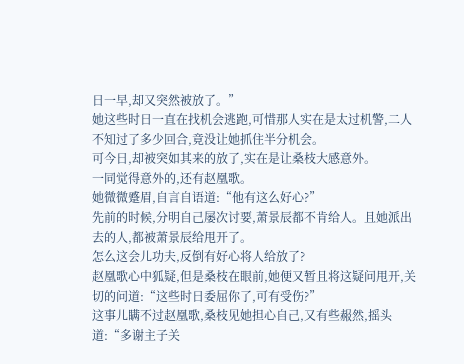日一早,却又突然被放了。”
她这些时日一直在找机会逃跑,可惜那人实在是太过机警,二人不知过了多少回合,竟没让她抓住半分机会。
可今日,却被突如其来的放了,实在是让桑枝大感意外。
一同觉得意外的,还有赵凰歌。
她微微蹙眉,自言自语道:“他有这么好心?”
先前的时候,分明自己屡次讨要,萧景辰都不肯给人。且她派出去的人,都被萧景辰给甩开了。
怎么这会儿功夫,反倒有好心将人给放了?
赵凰歌心中狐疑,但是桑枝在眼前,她便又暂且将这疑问甩开,关切的问道:“这些时日委屈你了,可有受伤?”
这事儿瞒不过赵凰歌,桑枝见她担心自己,又有些赧然,摇头道:“多谢主子关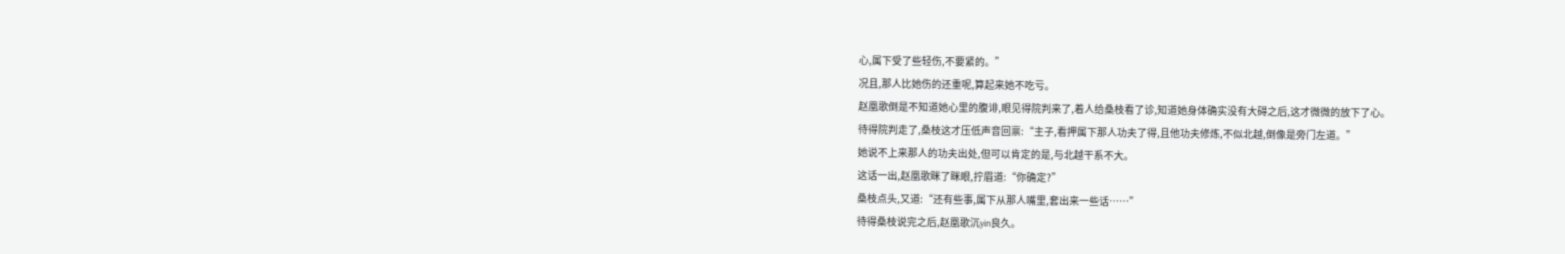心,属下受了些轻伤,不要紧的。”
况且,那人比她伤的还重呢,算起来她不吃亏。
赵凰歌倒是不知道她心里的腹诽,眼见得院判来了,着人给桑枝看了诊,知道她身体确实没有大碍之后,这才微微的放下了心。
待得院判走了,桑枝这才压低声音回禀:“主子,看押属下那人功夫了得,且他功夫修炼,不似北越,倒像是旁门左道。”
她说不上来那人的功夫出处,但可以肯定的是,与北越干系不大。
这话一出,赵凰歌眯了眯眼,拧眉道:“你确定?”
桑枝点头,又道:“还有些事,属下从那人嘴里,套出来一些话……”
待得桑枝说完之后,赵凰歌沉yin良久。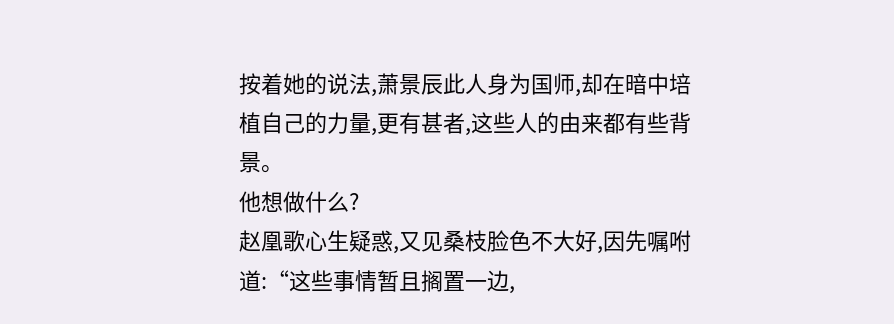按着她的说法,萧景辰此人身为国师,却在暗中培植自己的力量,更有甚者,这些人的由来都有些背景。
他想做什么?
赵凰歌心生疑惑,又见桑枝脸色不大好,因先嘱咐道:“这些事情暂且搁置一边,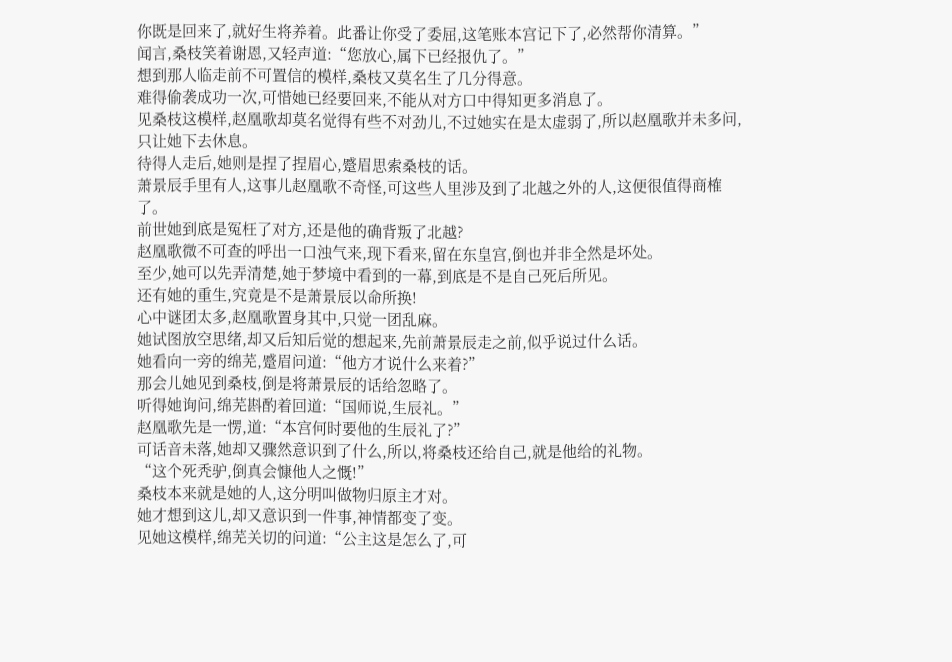你既是回来了,就好生将养着。此番让你受了委屈,这笔账本宫记下了,必然帮你清算。”
闻言,桑枝笑着谢恩,又轻声道:“您放心,属下已经报仇了。”
想到那人临走前不可置信的模样,桑枝又莫名生了几分得意。
难得偷袭成功一次,可惜她已经要回来,不能从对方口中得知更多消息了。
见桑枝这模样,赵凰歌却莫名觉得有些不对劲儿,不过她实在是太虚弱了,所以赵凰歌并未多问,只让她下去休息。
待得人走后,她则是捏了捏眉心,蹙眉思索桑枝的话。
萧景辰手里有人,这事儿赵凰歌不奇怪,可这些人里涉及到了北越之外的人,这便很值得商榷了。
前世她到底是冤枉了对方,还是他的确背叛了北越?
赵凰歌微不可查的呼出一口浊气来,现下看来,留在东皇宫,倒也并非全然是坏处。
至少,她可以先弄清楚,她于梦境中看到的一幕,到底是不是自己死后所见。
还有她的重生,究竟是不是萧景辰以命所换!
心中谜团太多,赵凰歌置身其中,只觉一团乱麻。
她试图放空思绪,却又后知后觉的想起来,先前萧景辰走之前,似乎说过什么话。
她看向一旁的绵芜,蹙眉问道:“他方才说什么来着?”
那会儿她见到桑枝,倒是将萧景辰的话给忽略了。
听得她询问,绵芜斟酌着回道:“国师说,生辰礼。”
赵凰歌先是一愣,道:“本宫何时要他的生辰礼了?”
可话音未落,她却又骤然意识到了什么,所以,将桑枝还给自己,就是他给的礼物。
“这个死秃驴,倒真会慷他人之慨!”
桑枝本来就是她的人,这分明叫做物归原主才对。
她才想到这儿,却又意识到一件事,神情都变了变。
见她这模样,绵芜关切的问道:“公主这是怎么了,可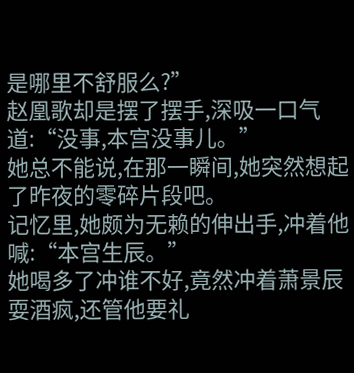是哪里不舒服么?”
赵凰歌却是摆了摆手,深吸一口气道:“没事,本宫没事儿。”
她总不能说,在那一瞬间,她突然想起了昨夜的零碎片段吧。
记忆里,她颇为无赖的伸出手,冲着他喊:“本宫生辰。”
她喝多了冲谁不好,竟然冲着萧景辰耍酒疯,还管他要礼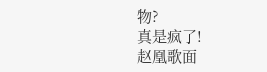物?
真是疯了!
赵凰歌面